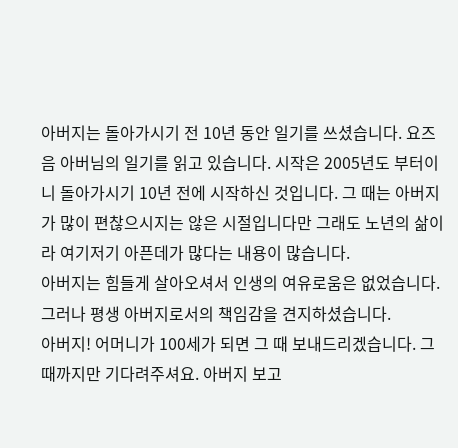아버지는 돌아가시기 전 10년 동안 일기를 쓰셨습니다. 요즈음 아버님의 일기를 읽고 있습니다. 시작은 2005년도 부터이니 돌아가시기 10년 전에 시작하신 것입니다. 그 때는 아버지가 많이 편찮으시지는 않은 시절입니다만 그래도 노년의 삶이라 여기저기 아픈데가 많다는 내용이 많습니다.
아버지는 힘들게 살아오셔서 인생의 여유로움은 없었습니다. 그러나 평생 아버지로서의 책임감을 견지하셨습니다.
아버지! 어머니가 100세가 되면 그 때 보내드리겠습니다. 그 때까지만 기다려주셔요. 아버지 보고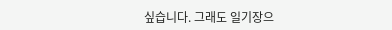싶습니다. 그래도 일기장으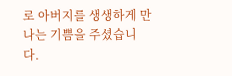로 아버지를 생생하게 만나는 기쁨을 주셨습니다.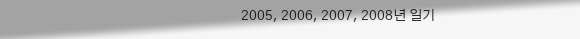2005, 2006, 2007, 2008년 일기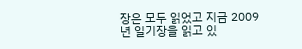장은 모두 읽었고 지금 2009년 일기장을 읽고 있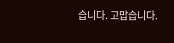습니다. 고맙습니다.